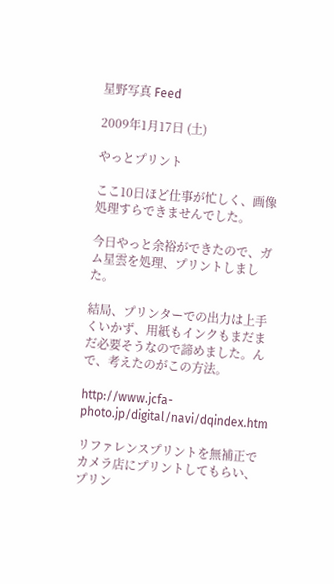星野写真 Feed

2009年1月17日 (土)

やっとプリント

ここ10日ほど仕事が忙しく、画像処理すらできませんでした。

今日やっと余裕ができたので、ガム星雲を処理、プリントしました。

結局、プリンターでの出力は上手くいかず、用紙もインクもまだまだ必要そうなので諦めました。んで、考えたのがこの方法。

http://www.jcfa-photo.jp/digital/navi/dqindex.htm

リファレンスプリントを無補正でカメラ店にプリントしてもらい、プリン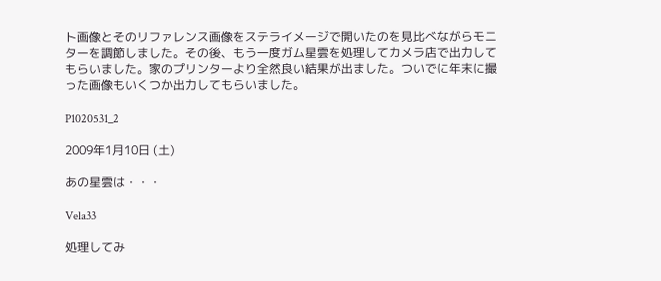ト画像とそのリファレンス画像をステライメージで開いたのを見比べながらモニターを調節しました。その後、もう一度ガム星雲を処理してカメラ店で出力してもらいました。家のプリンターより全然良い結果が出ました。ついでに年末に撮った画像もいくつか出力してもらいました。

P1020531_2

2009年1月10日 (土)

あの星雲は・・・

Vela33

処理してみ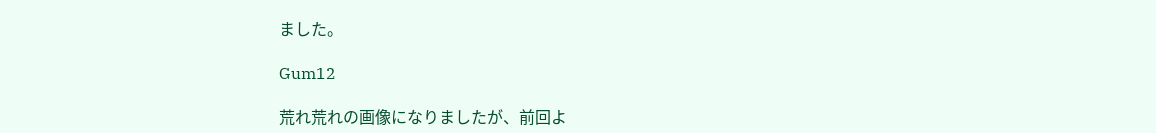ました。

Gum12

荒れ荒れの画像になりましたが、前回よ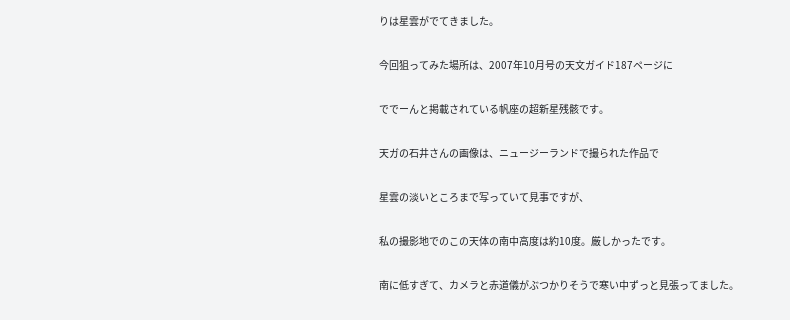りは星雲がでてきました。

今回狙ってみた場所は、2007年10月号の天文ガイド187ページに

ででーんと掲載されている帆座の超新星残骸です。

天ガの石井さんの画像は、ニュージーランドで撮られた作品で

星雲の淡いところまで写っていて見事ですが、

私の撮影地でのこの天体の南中高度は約10度。厳しかったです。

南に低すぎて、カメラと赤道儀がぶつかりそうで寒い中ずっと見張ってました。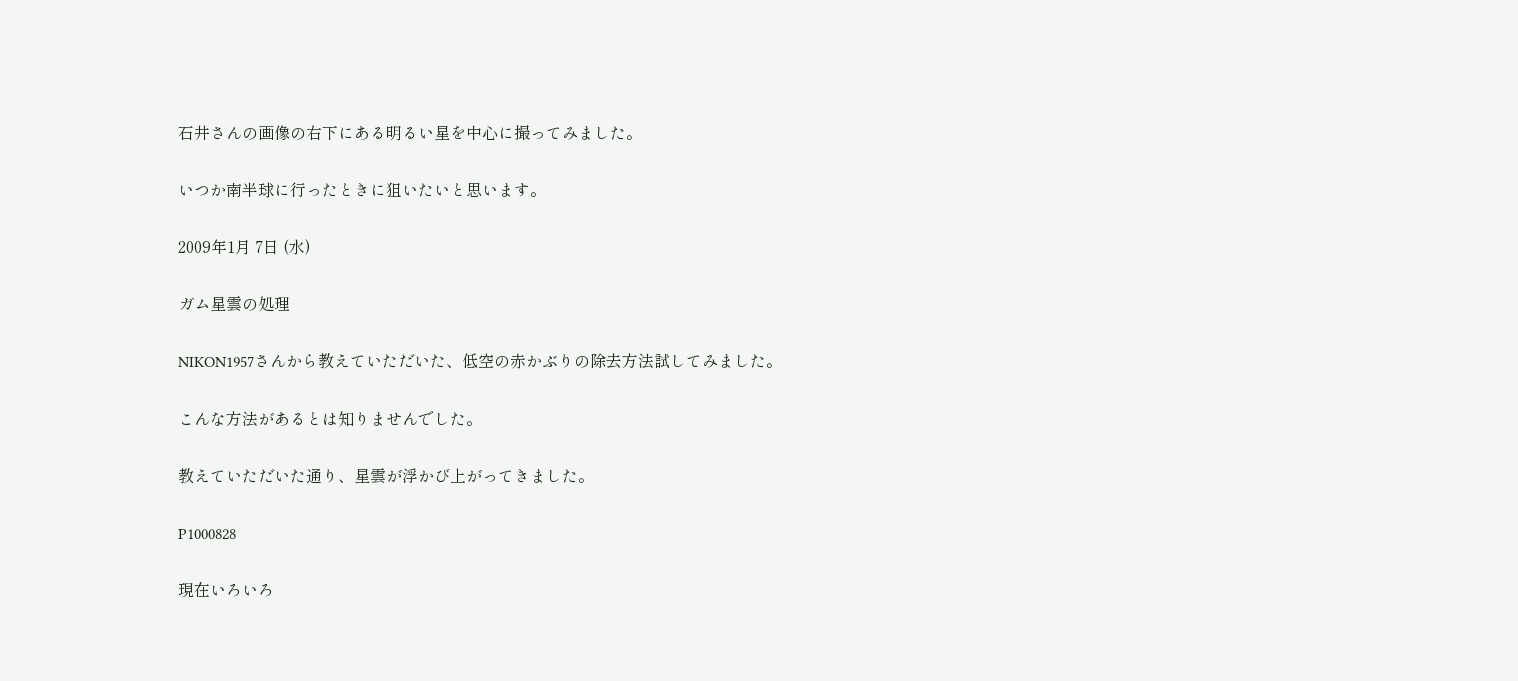石井さんの画像の右下にある明るい星を中心に撮ってみました。

いつか南半球に行ったときに狙いたいと思います。

2009年1月 7日 (水)

ガム星雲の処理

NIKON1957さんから教えていただいた、低空の赤かぶりの除去方法試してみました。

こんな方法があるとは知りませんでした。

教えていただいた通り、星雲が浮かび上がってきました。

P1000828

現在いろいろ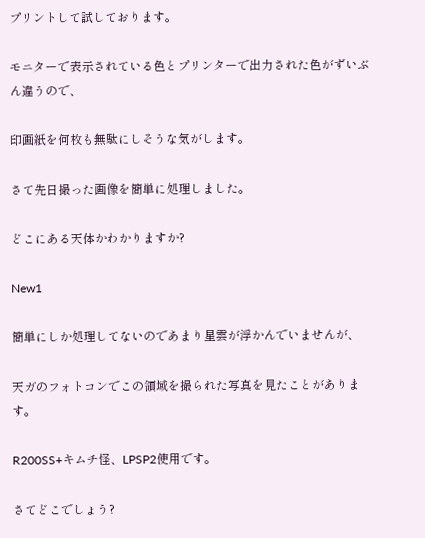プリントして試しております。

モニターで表示されている色とプリンターで出力された色がずいぶん違うので、

印画紙を何枚も無駄にしそうな気がします。

さて先日撮った画像を簡単に処理しました。

どこにある天体かわかりますか?

New1

簡単にしか処理してないのであまり星雲が浮かんでいませんが、

天ガのフォトコンでこの領域を撮られた写真を見たことがあります。

R200SS+キムチ怪、LPSP2使用です。

さてどこでしょう?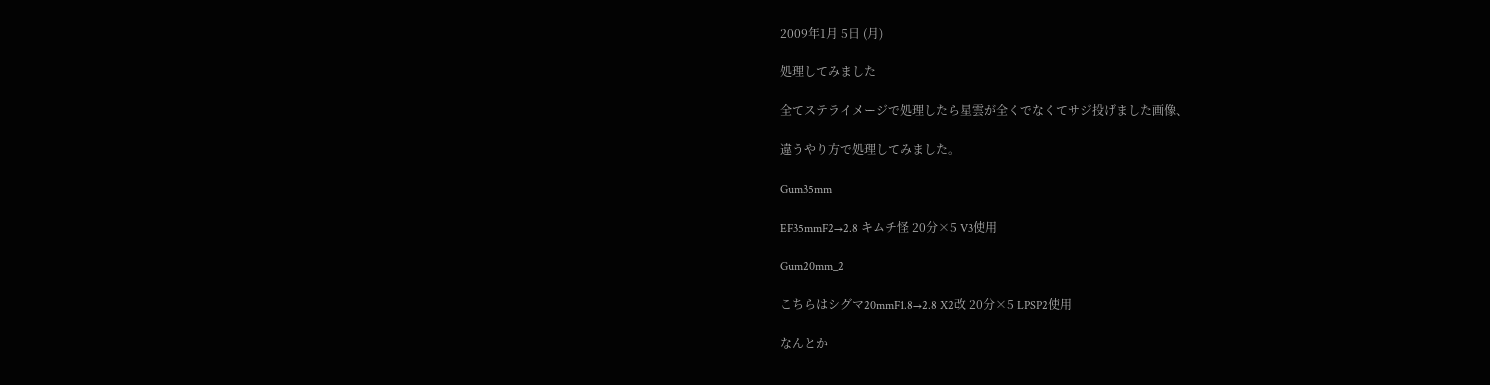2009年1月 5日 (月)

処理してみました

全てステライメージで処理したら星雲が全くでなくてサジ投げました画像、

違うやり方で処理してみました。

Gum35mm

EF35mmF2→2.8 キムチ怪 20分×5 V3使用

Gum20mm_2

こちらはシグマ20mmF1.8→2.8 X2改 20分×5 LPSP2使用

なんとか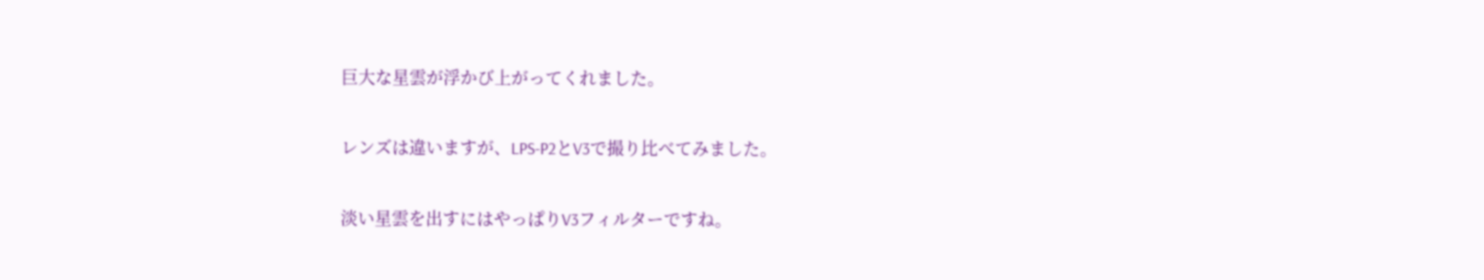巨大な星雲が浮かび上がってくれました。

レンズは違いますが、LPS-P2とV3で撮り比べてみました。

淡い星雲を出すにはやっぱりV3フィルターですね。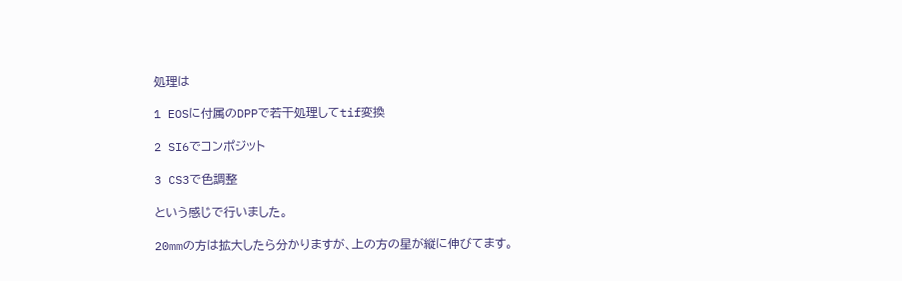処理は

1 EOSに付属のDPPで若干処理してtif変換

2 SI6でコンポジット

3 CS3で色調整

という感じで行いました。

20mmの方は拡大したら分かりますが、上の方の星が縦に伸びてます。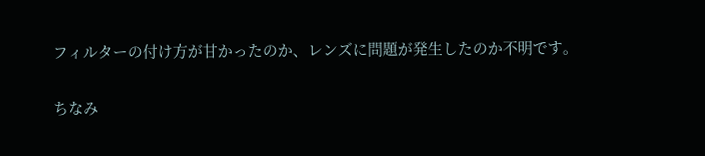フィルターの付け方が甘かったのか、レンズに問題が発生したのか不明です。

ちなみ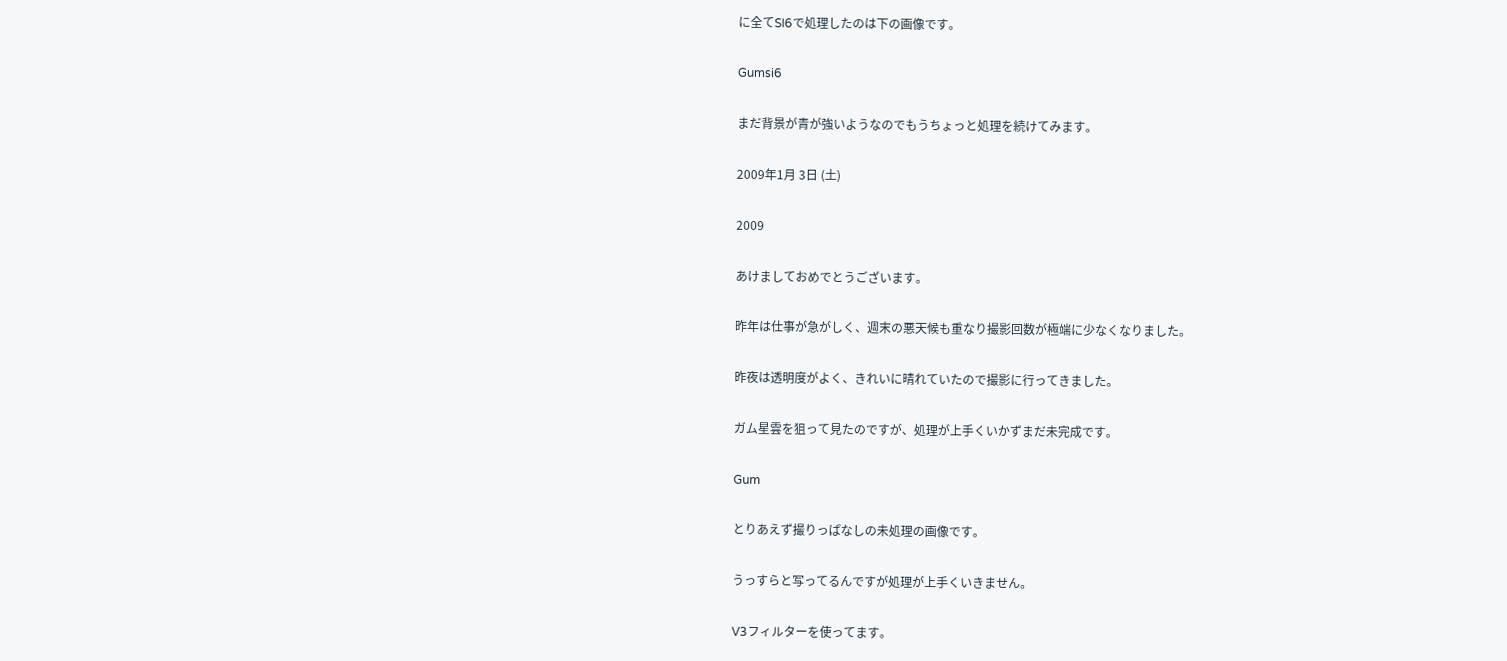に全てSI6で処理したのは下の画像です。

Gumsi6

まだ背景が青が強いようなのでもうちょっと処理を続けてみます。

2009年1月 3日 (土)

2009

あけましておめでとうございます。

昨年は仕事が急がしく、週末の悪天候も重なり撮影回数が極端に少なくなりました。

昨夜は透明度がよく、きれいに晴れていたので撮影に行ってきました。

ガム星雲を狙って見たのですが、処理が上手くいかずまだ未完成です。

Gum

とりあえず撮りっぱなしの未処理の画像です。

うっすらと写ってるんですが処理が上手くいきません。

V3フィルターを使ってます。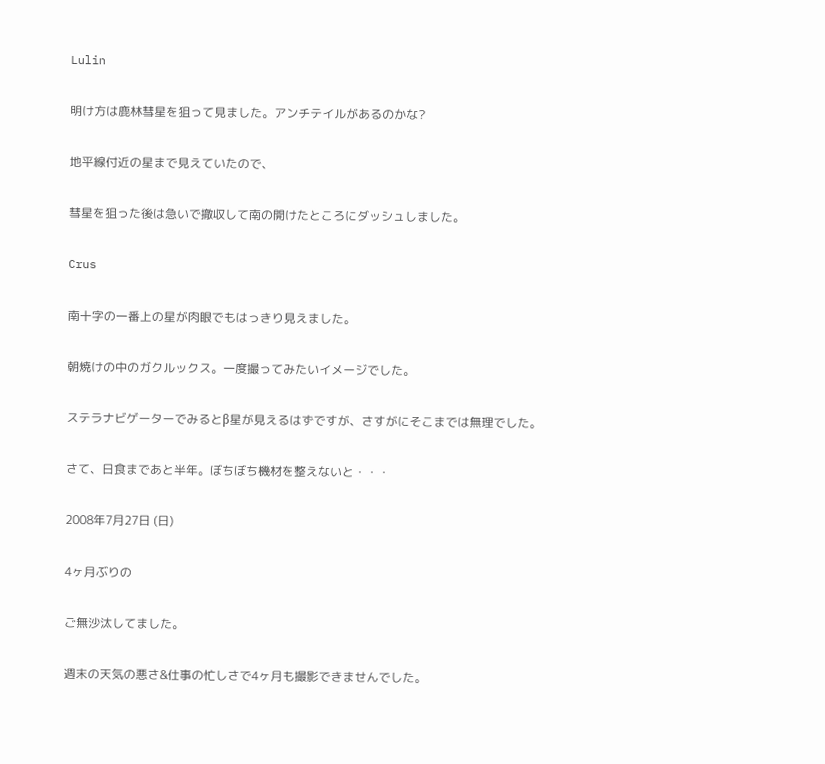Lulin

明け方は鹿林彗星を狙って見ました。アンチテイルがあるのかな?

地平線付近の星まで見えていたので、

彗星を狙った後は急いで撤収して南の開けたところにダッシュしました。

Crus

南十字の一番上の星が肉眼でもはっきり見えました。

朝焼けの中のガクルックス。一度撮ってみたいイメージでした。

ステラナビゲーターでみるとβ星が見えるはずですが、さすがにそこまでは無理でした。

さて、日食まであと半年。ぼちぼち機材を整えないと・・・

2008年7月27日 (日)

4ヶ月ぶりの

ご無沙汰してました。

週末の天気の悪さ&仕事の忙しさで4ヶ月も撮影できませんでした。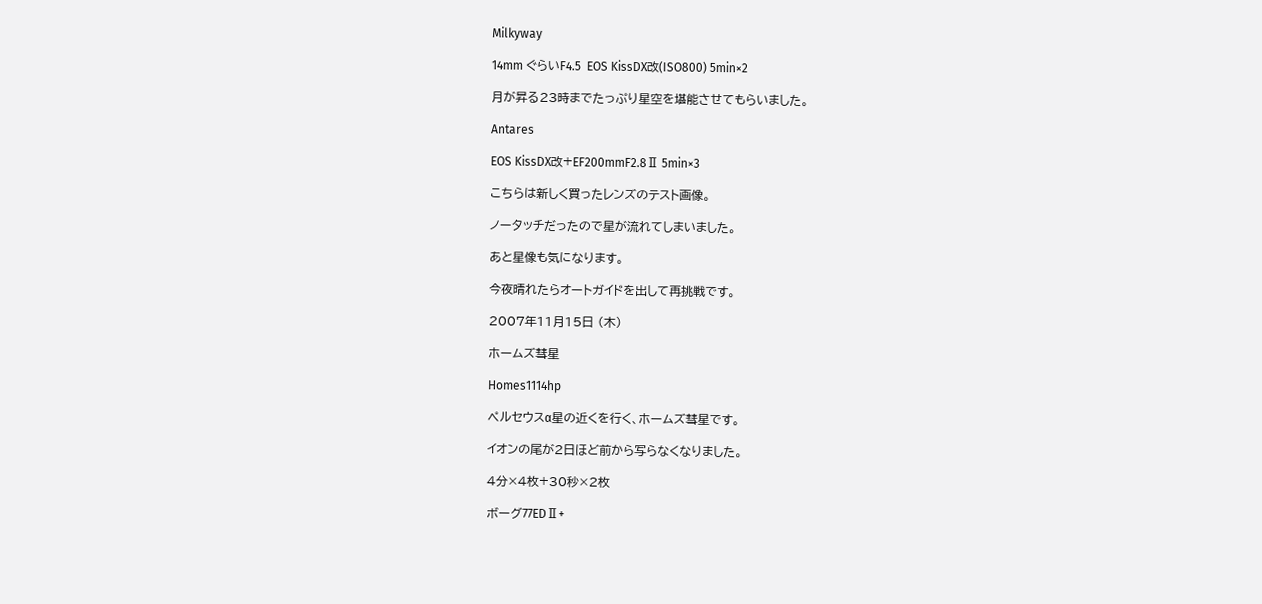Milkyway

14mm ぐらいF4.5  EOS KissDX改(ISO800) 5min×2

月が昇る23時までたっぷり星空を堪能させてもらいました。

Antares

EOS KissDX改+EF200mmF2.8Ⅱ 5min×3

こちらは新しく買ったレンズのテスト画像。

ノータッチだったので星が流れてしまいました。

あと星像も気になります。

今夜晴れたらオートガイドを出して再挑戦です。

2007年11月15日 (木)

ホームズ彗星

Homes1114hp

ペルセウスα星の近くを行く、ホームズ彗星です。

イオンの尾が2日ほど前から写らなくなりました。

4分×4枚+30秒×2枚

ボーグ77EDⅡ+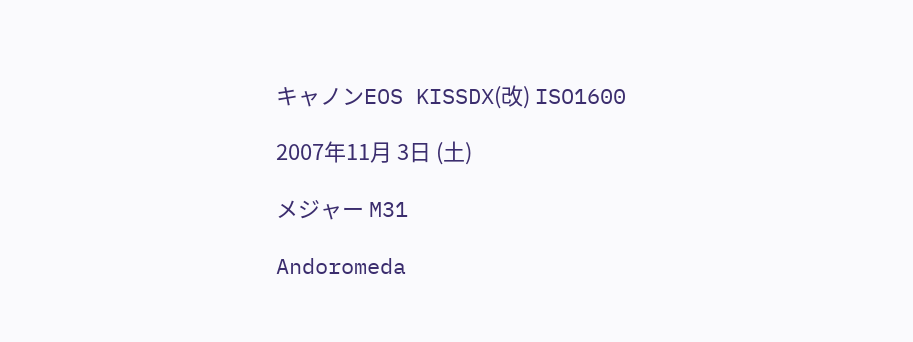キャノンEOS KISSDX(改) ISO1600

2007年11月 3日 (土)

メジャー M31

Andoromeda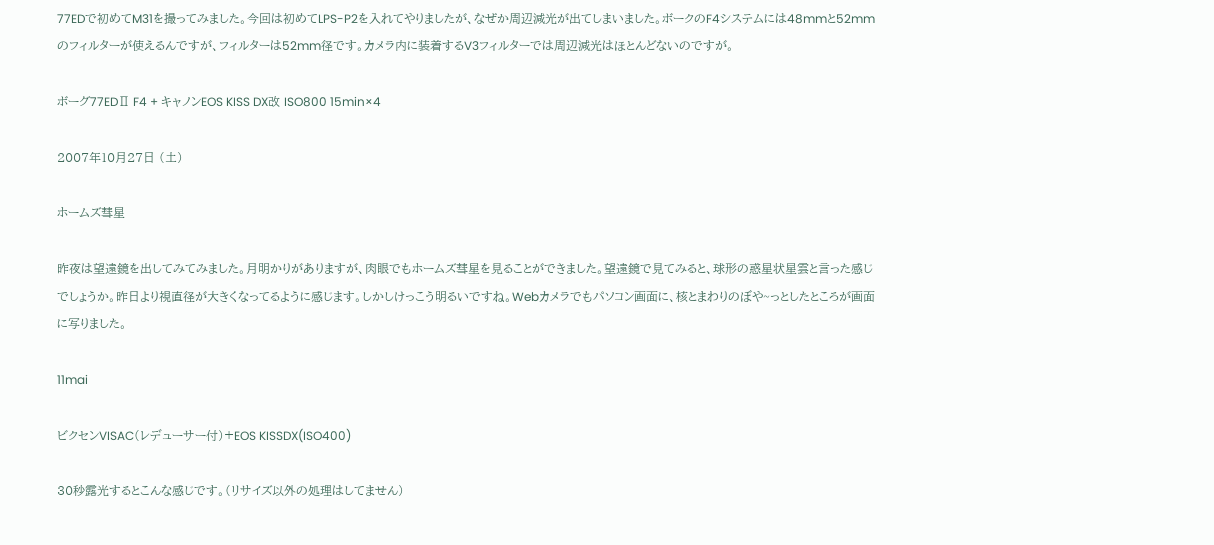77EDで初めてM31を撮ってみました。今回は初めてLPS-P2を入れてやりましたが、なぜか周辺減光が出てしまいました。ボークのF4システムには48mmと52mmのフィルターが使えるんですが、フィルターは52mm径です。カメラ内に装着するV3フィルターでは周辺減光はほとんどないのですが。

ボーグ77EDⅡ F4 + キャノンEOS KISS DX改 ISO800 15min×4

2007年10月27日 (土)

ホームズ彗星

昨夜は望遠鏡を出してみてみました。月明かりがありますが、肉眼でもホームズ彗星を見ることができました。望遠鏡で見てみると、球形の惑星状星雲と言った感じでしょうか。昨日より視直径が大きくなってるように感じます。しかしけっこう明るいですね。Webカメラでもパソコン画面に、核とまわりのぼや~っとしたところが画面に写りました。

11mai

ビクセンVISAC(レデューサー付)+EOS KISSDX(ISO400)

30秒露光するとこんな感じです。(リサイズ以外の処理はしてません)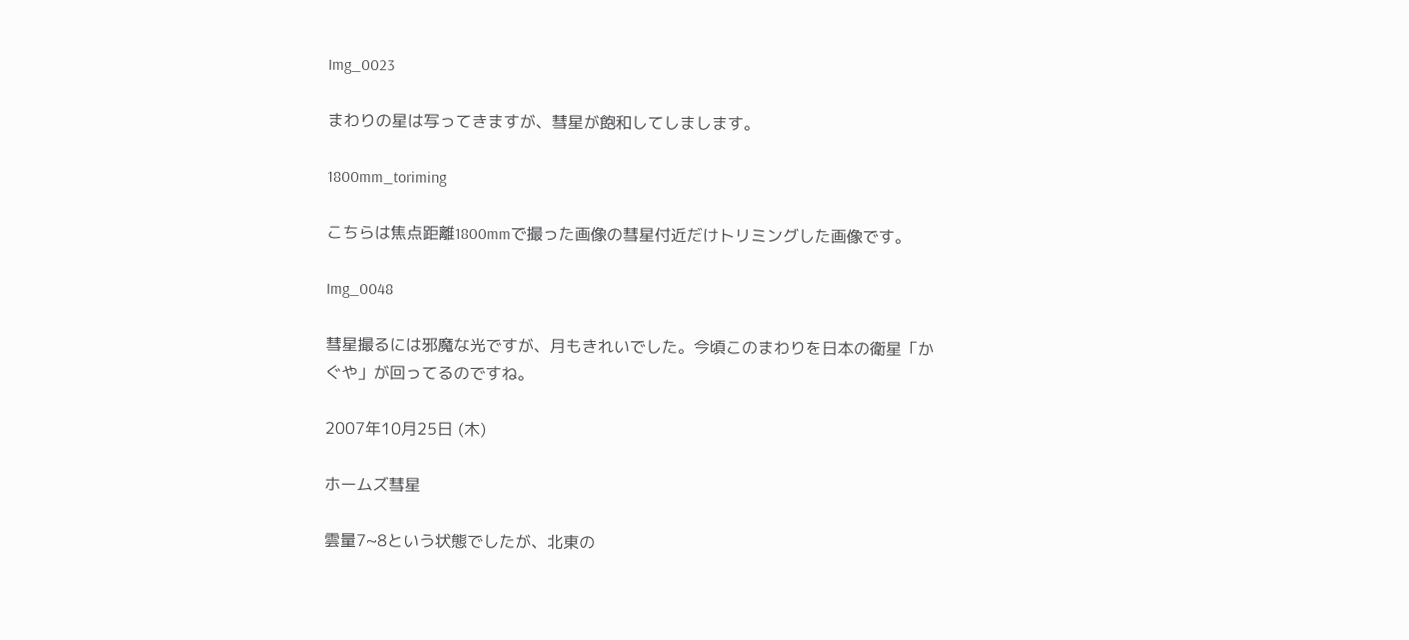Img_0023

まわりの星は写ってきますが、彗星が飽和してしまします。

1800mm_toriming

こちらは焦点距離1800mmで撮った画像の彗星付近だけトリミングした画像です。

Img_0048

彗星撮るには邪魔な光ですが、月もきれいでした。今頃このまわりを日本の衛星「かぐや」が回ってるのですね。

2007年10月25日 (木)

ホームズ彗星

雲量7~8という状態でしたが、北東の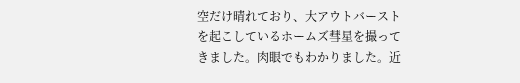空だけ晴れており、大アウトバーストを起こしているホームズ彗星を撮ってきました。肉眼でもわかりました。近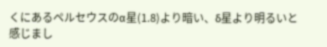くにあるペルセウスのα星(1.8)より暗い、δ星より明るいと感じまし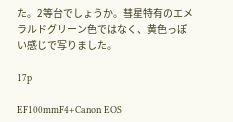た。2等台でしょうか。彗星特有のエメラルドグリーン色ではなく、黄色っぽい感じで写りました。

17p

EF100mmF4+Canon EOS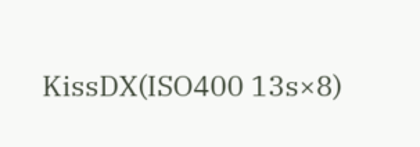KissDX(ISO400 13s×8)